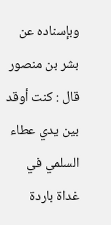وبإسناده عن بشر بن منصور قال : كنت أوقد بين يدي عطاء السلمي في غداة باردة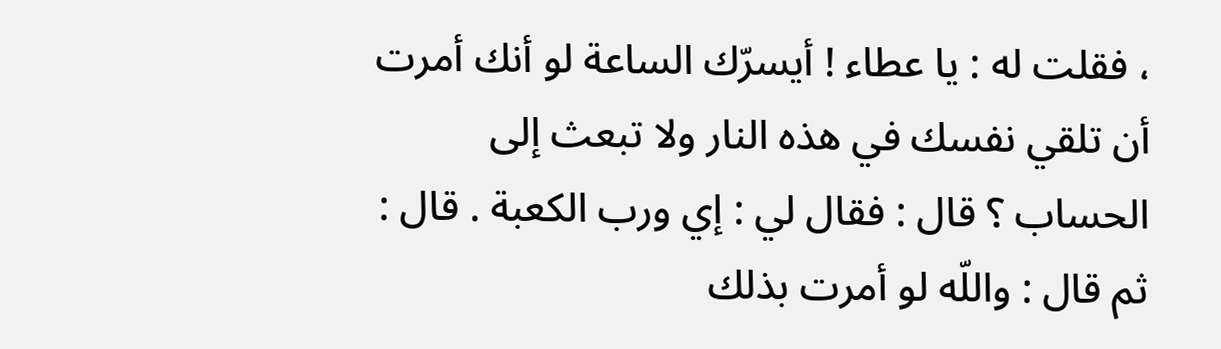، فقلت له : يا عطاء ! أيسرّك الساعة لو أنك أمرت أن تلقي نفسك في هذه النار ولا تبعث إلى الحساب ؟ قال : فقال لي : إي ورب الكعبة . قال : ثم قال : واللّه لو أمرت بذلك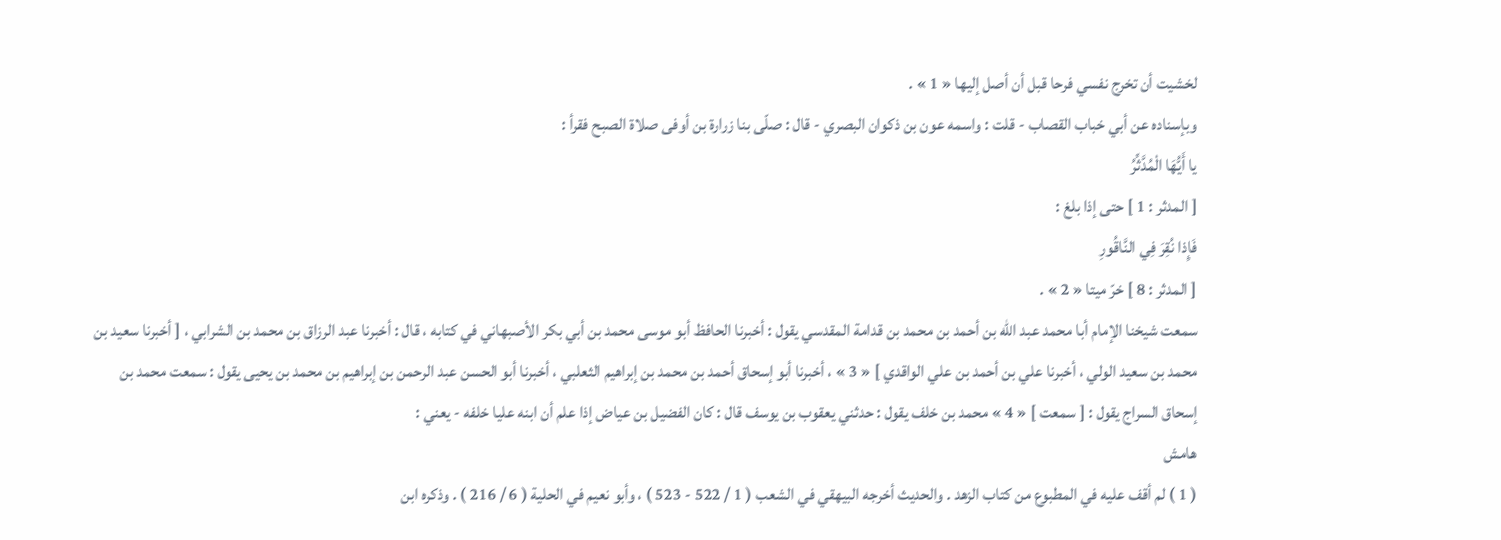لخشيت أن تخرج نفسي فرحا قبل أن أصل إليها « 1 » .
وبإسناده عن أبي خباب القصاب - قلت : واسمه عون بن ذكوان البصري - قال : صلّى بنا زرارة بن أوفى صلاة الصبح فقرأ :
يا أَيُّهَا الْمُدَّثِّرُ
[ المدثر : 1 ] حتى إذا بلغ :
فَإِذا نُقِرَ فِي النَّاقُورِ
[ المدثر : 8 ] خرّ ميتا « 2 » .
سمعت شيخنا الإمام أبا محمد عبد اللّه بن أحمد بن محمد بن قدامة المقدسي يقول : أخبرنا الحافظ أبو موسى محمد بن أبي بكر الأصبهاني في كتابه ، قال : أخبرنا عبد الرزاق بن محمد بن الشرابي ، [ أخبرنا سعيد بن محمد بن سعيد الولي ، أخبرنا علي بن أحمد بن علي الواقدي ] « 3 » ، أخبرنا أبو إسحاق أحمد بن محمد بن إبراهيم الثعلبي ، أخبرنا أبو الحسن عبد الرحمن بن إبراهيم بن محمد بن يحيى يقول : سمعت محمد بن إسحاق السراج يقول : [ سمعت ] « 4 » محمد بن خلف يقول : حدثني يعقوب بن يوسف قال : كان الفضيل بن عياض إذا علم أن ابنه عليا خلفه - يعني :
هامش
( 1 ) لم أقف عليه في المطبوع من كتاب الزهد . والحديث أخرجه البيهقي في الشعب ( 1 / 522 - 523 ) ، وأبو نعيم في الحلية ( 6 / 216 ) . وذكره ابن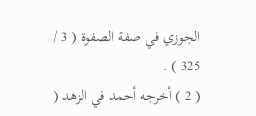الجوزي في صفة الصفوة ( 3 / 325 ) .
( 2 ) أخرجه أحمد في الزهد (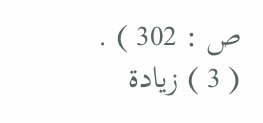ص : 302 ) .
( 3 ) زيادة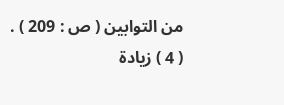من التوابين ( ص : 209 ) .
( 4 ) زيادة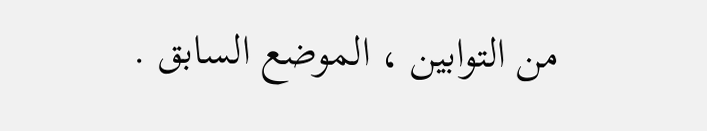من التوابين ، الموضع السابق .